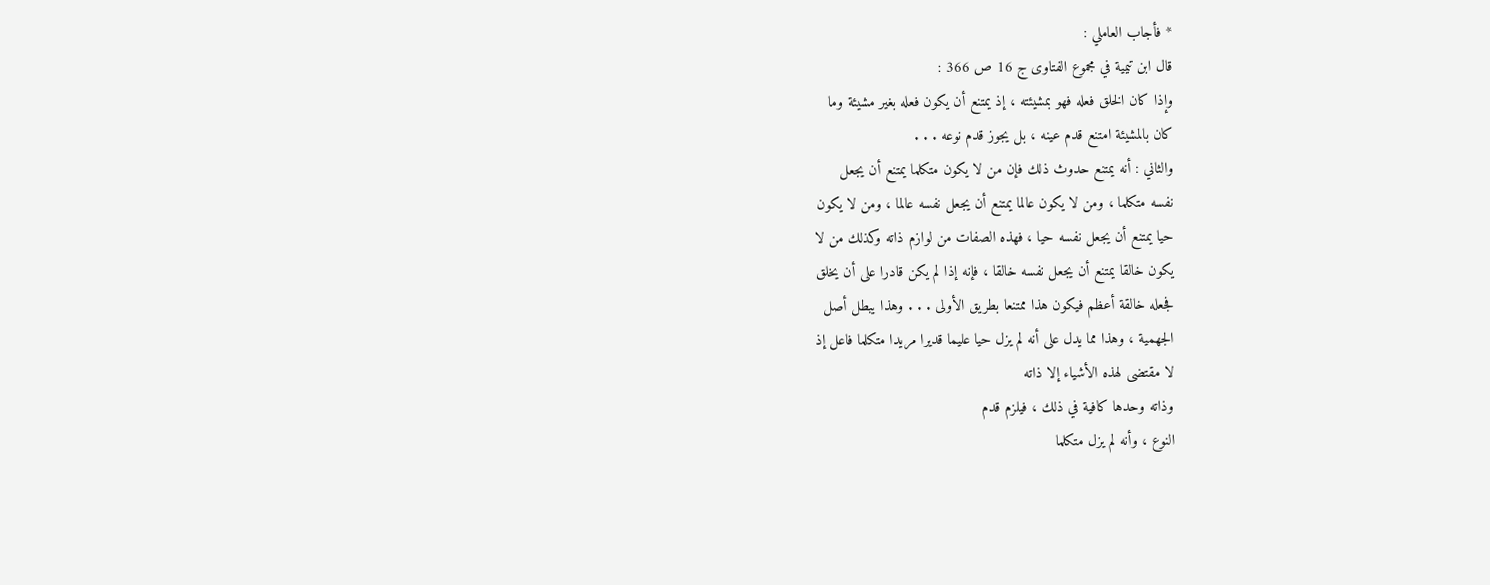* فأجاب العاملي :
قال ابن تيمية في مجموع الفتاوى ج 16 ص 366 :
وإذا كان الخلق فعله فهو بمشيئته ، إذ يمتنع أن يكون فعله بغير مشيئة وما
كان بالمشيئة امتنع قدم عينه ، بل يجوز قدم نوعه . . .
والثاني : أنه يمتنع حدوث ذلك فإن من لا يكون متكلما يمتنع أن يجعل
نفسه متكلما ، ومن لا يكون عالما يمتنع أن يجعل نفسه عالما ، ومن لا يكون
حيا يمتنع أن يجعل نفسه حيا ، فهذه الصفات من لوازم ذاته وكذلك من لا
يكون خالقا يمتنع أن يجعل نفسه خالقا ، فإنه إذا لم يكن قادرا على أن يخلق
فجعله خالقة أعظم فيكون هذا ممتنعا بطريق الأولى . . . وهذا يبطل أصل
الجهمية ، وهذا مما يدل على أنه لم يزل حيا عليما قديرا مريدا متكلما فاعل إذ
لا مقتضى لهذه الأشياء إلا ذاته
وذاته وحدها كافية في ذلك ، فيلزم قدم
النوع ، وأنه لم يزل متكلما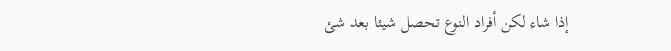إذا شاء لكن أفراد النوع تحصل شيئا بعد شئ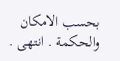بحسب الامكان والحكمة . انتهى .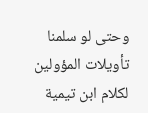وحتى لو سلمنا تأويلات المؤولين لكلام ابن تيمية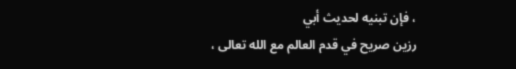، فإن تبنيه لحديث أبي
رزين صريح في قدم العالم مع الله تعالى ،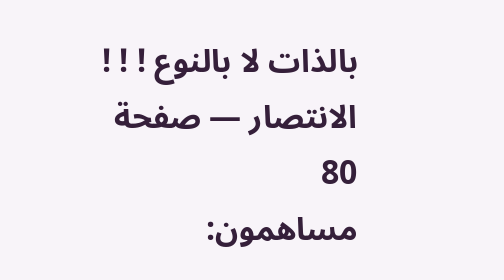بالذات لا بالنوع ! ! !
الانتصار — صفحة 80
مساهمون: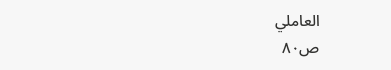العاملي
ص٨٠